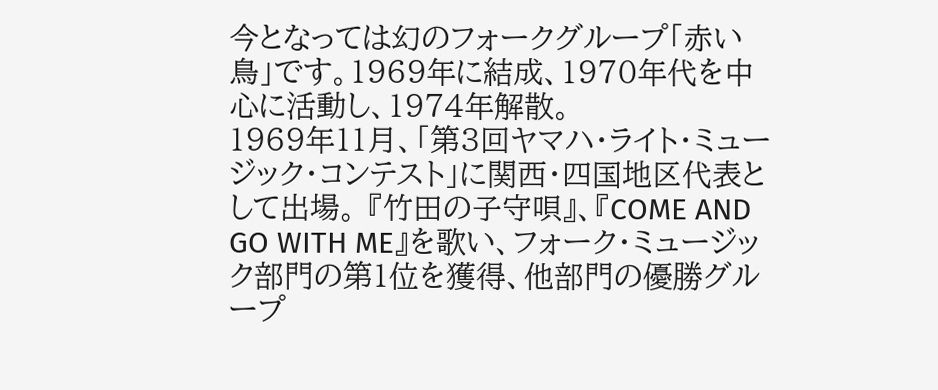今となっては幻のフォークグループ「赤い鳥」です。1969年に結成、1970年代を中心に活動し、1974年解散。
1969年11月、「第3回ヤマハ・ライト・ミュージック・コンテスト」に関西・四国地区代表として出場。 『竹田の子守唄』、『COME AND GO WITH ME』を歌い、フォーク・ミュージック部門の第1位を獲得、他部門の優勝グループ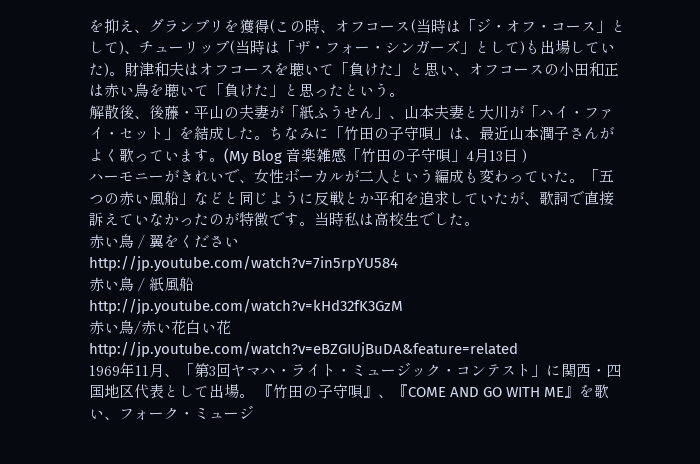を抑え、グランプリを獲得(この時、オフコース(当時は「ジ・オフ・コース」として)、チューリップ(当時は「ザ・フォー・シンガーズ」として)も出場していた)。財津和夫はオフコースを聴いて「負けた」と思い、オフコースの小田和正は赤い鳥を聴いて「負けた」と思ったという。
解散後、後藤・平山の夫妻が「紙ふうせん」、山本夫妻と大川が「ハイ・ファイ・セット」を結成した。ちなみに「竹田の子守唄」は、最近山本潤子さんがよく歌っています。(My Blog 音楽雑感「竹田の子守唄」4月13日 )
ハーモニーがきれいで、女性ボーカルが二人という編成も変わっていた。「五つの赤い風船」などと同じように反戦とか平和を追求していたが、歌詞で直接訴えていなかったのが特徴です。当時私は高校生でした。
赤い鳥 / 翼をください
http://jp.youtube.com/watch?v=7in5rpYU584
赤い鳥 / 紙風船
http://jp.youtube.com/watch?v=kHd32fK3GzM
赤い鳥/赤い花白い花
http://jp.youtube.com/watch?v=eBZGIUjBuDA&feature=related
1969年11月、「第3回ヤマハ・ライト・ミュージック・コンテスト」に関西・四国地区代表として出場。 『竹田の子守唄』、『COME AND GO WITH ME』を歌い、フォーク・ミュージ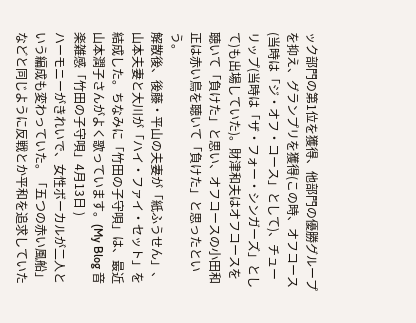ック部門の第1位を獲得、他部門の優勝グループを抑え、グランプリを獲得(この時、オフコース(当時は「ジ・オフ・コース」として)、チューリップ(当時は「ザ・フォー・シンガーズ」として)も出場していた)。財津和夫はオフコースを聴いて「負けた」と思い、オフコースの小田和正は赤い鳥を聴いて「負けた」と思ったという。
解散後、後藤・平山の夫妻が「紙ふうせん」、山本夫妻と大川が「ハイ・ファイ・セット」を結成した。ちなみに「竹田の子守唄」は、最近山本潤子さんがよく歌っています。(My Blog 音楽雑感「竹田の子守唄」4月13日 )
ハーモニーがきれいで、女性ボーカルが二人という編成も変わっていた。「五つの赤い風船」などと同じように反戦とか平和を追求していた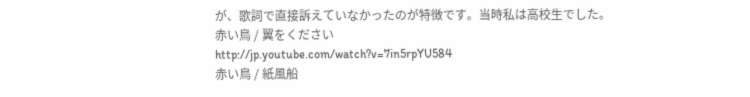が、歌詞で直接訴えていなかったのが特徴です。当時私は高校生でした。
赤い鳥 / 翼をください
http://jp.youtube.com/watch?v=7in5rpYU584
赤い鳥 / 紙風船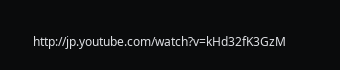http://jp.youtube.com/watch?v=kHd32fK3GzM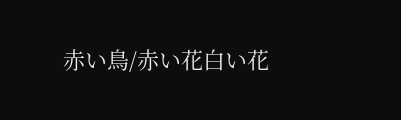赤い鳥/赤い花白い花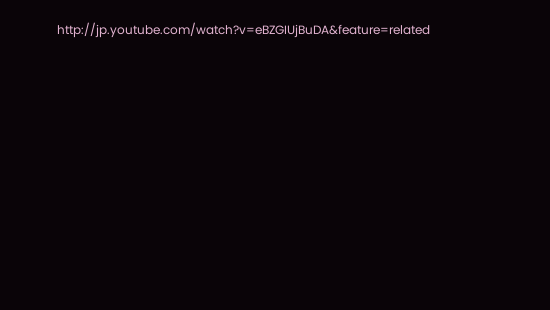http://jp.youtube.com/watch?v=eBZGIUjBuDA&feature=related